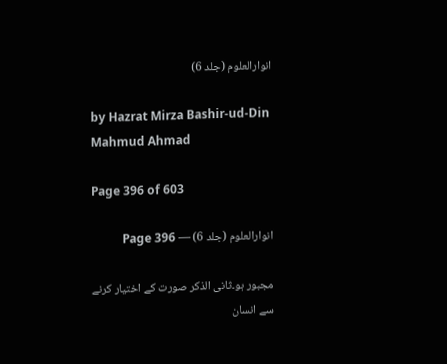انوارالعلوم (جلد 6)

by Hazrat Mirza Bashir-ud-Din Mahmud Ahmad

Page 396 of 603

انوارالعلوم (جلد 6) — Page 396

مجبور ہو۔ثانی الذکر صورت کے اختیار کرنے سے انسان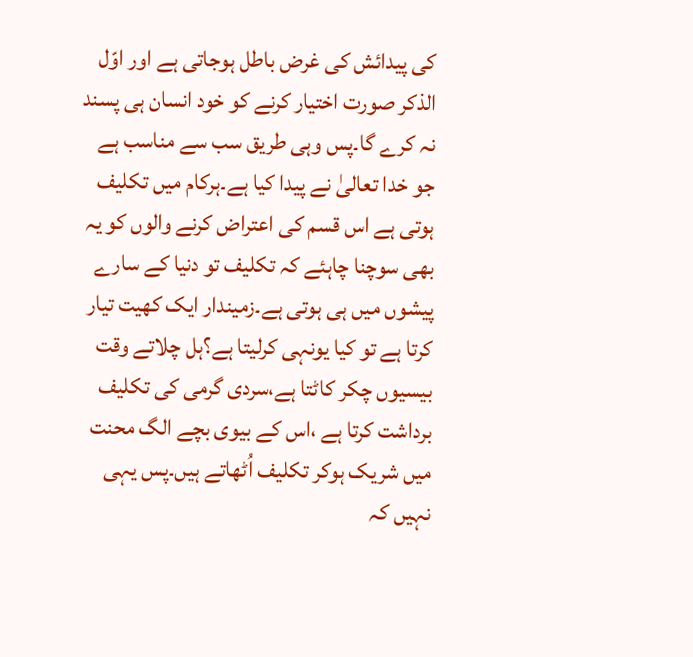کی پیدائش کی غرض باطل ہوجاتی ہے اور اوّل الذکر صورت اختیار کرنے کو خود انسان ہی پسند نہ کرے گا۔پس وہی طریق سب سے مناسب ہے جو خدا تعالیٰ نے پیدا کیا ہے۔ہرکام میں تکلیف ہوتی ہے اس قسم کی اعتراض کرنے والوں کو یہ بھی سوچنا چاہئے کہ تکلیف تو دنیا کے سارے پیشوں میں ہی ہوتی ہے۔زمیندار ایک کھیت تیار کرتا ہے تو کیا یونہی کرلیتا ہے؟ہل چلاتے وقت بیسیوں چکر کاٹتا ہے،سردی گرمی کی تکلیف برداشت کرتا ہے ،اس کے بیوی بچے الگ محنت میں شریک ہوکر تکلیف اُٹھاتے ہیں۔پس یہی نہیں کہ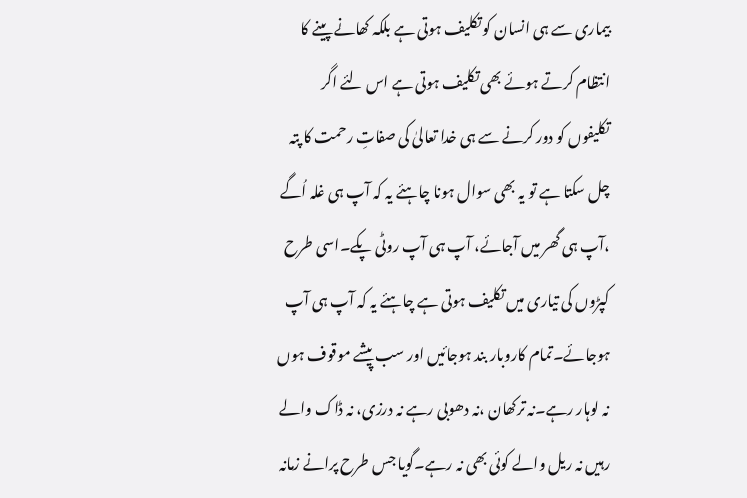بیماری سے ہی انسان کو تکلیف ہوتی ہے بلکہ کھانے پینے کا انتظام کرتے ہوئے بھی تکلیف ہوتی ہے اس لئے اگر تکلیفوں کو دور کرنے سے ہی خدا تعالیٰ کی صفاتِ رحمت کا پتہ چل سکتا ہے تو یہ بھی سوال ہونا چاہئے یہ کہ آپ ہی غلہ اُگے ،آپ ہی گھر میں آجائے، آپ ہی آپ روٹی پکے۔اسی طرح کپڑوں کی تیاری میں تکلیف ہوتی ہے چاہئے یہ کہ آپ ہی آپ ہوجائے۔تمام کاروبار بند ہوجائیں اور سب پیشے موقوف ہوں نہ لوہار رہے۔نہ ترکھان ،نہ دھوبی رہے نہ درزی، نہ ڈاک والے رہیں نہ ریل والے کوئی بھی نہ رہے۔گویا جس طرح پرانے زمانہ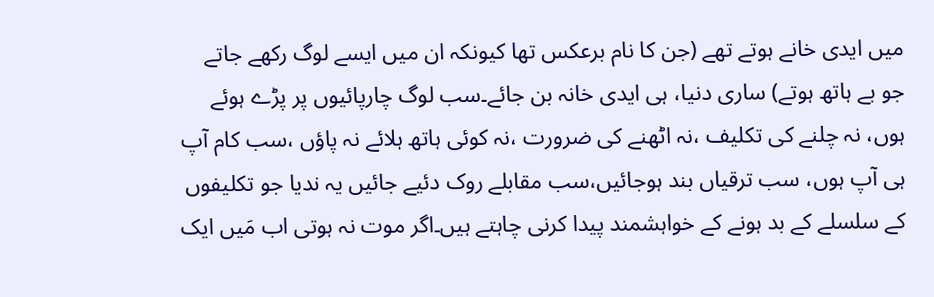میں ایدی خانے ہوتے تھے (جن کا نام برعکس تھا کیونکہ ان میں ایسے لوگ رکھے جاتے جو بے ہاتھ ہوتے) ساری دنیا، ہی ایدی خانہ بن جائے۔سب لوگ چارپائیوں پر پڑے ہوئے ہوں، نہ چلنے کی تکلیف ،نہ اٹھنے کی ضرورت ،نہ کوئی ہاتھ ہلائے نہ پاؤں ،سب کام آپ ہی آپ ہوں، سب ترقیاں بند ہوجائیں،سب مقابلے روک دئیے جائیں یہ ندیا جو تکلیفوں کے سلسلے کے بد ہونے کے خواہشمند پیدا کرنی چاہتے ہیں۔اگر موت نہ ہوتی اب مَیں ایک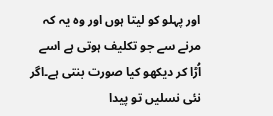اور پہلو کو لیتا ہوں اور وہ یہ کہ مرنے سے جو تکلیف ہوتی ہے اسے اُڑا کر دیکھو کیا صورت بنتی ہے۔اگر نئی نسلیں تو پیدا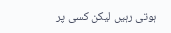ہوتی رہیں لیکن کسی پر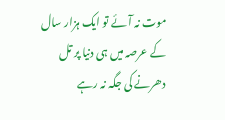موت نہ آئے تو ایک ہزار سال کے عرصہ میں ہی دنیا پر تل دھرنے کی جگہ نہ رہے